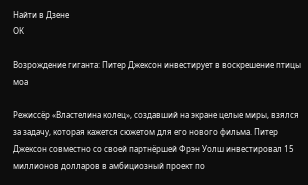Найти в Дзене
ОК

Возрождение гиганта: Питер Джексон инвестирует в воскрешение птицы моа

Режиссёр «Властелина колец», создавший на экране целые миры, взялся за задачу, которая кажется сюжетом для его нового фильма. Питер Джексон совместно со своей партнёршей Фрэн Уолш инвестировал 15 миллионов долларов в амбициозный проект по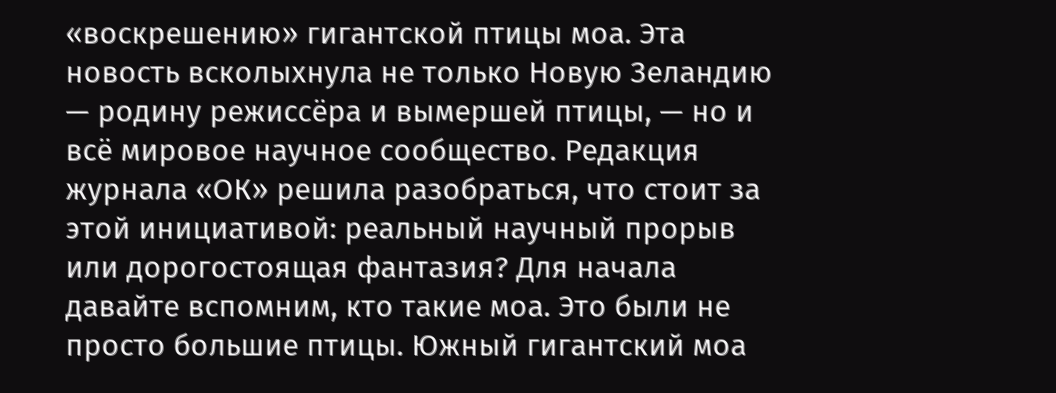«воскрешению» гигантской птицы моа. Эта новость всколыхнула не только Новую Зеландию — родину режиссёра и вымершей птицы, — но и всё мировое научное сообщество. Редакция журнала «ОК» решила разобраться, что стоит за этой инициативой: реальный научный прорыв или дорогостоящая фантазия? Для начала давайте вспомним, кто такие моа. Это были не просто большие птицы. Южный гигантский моа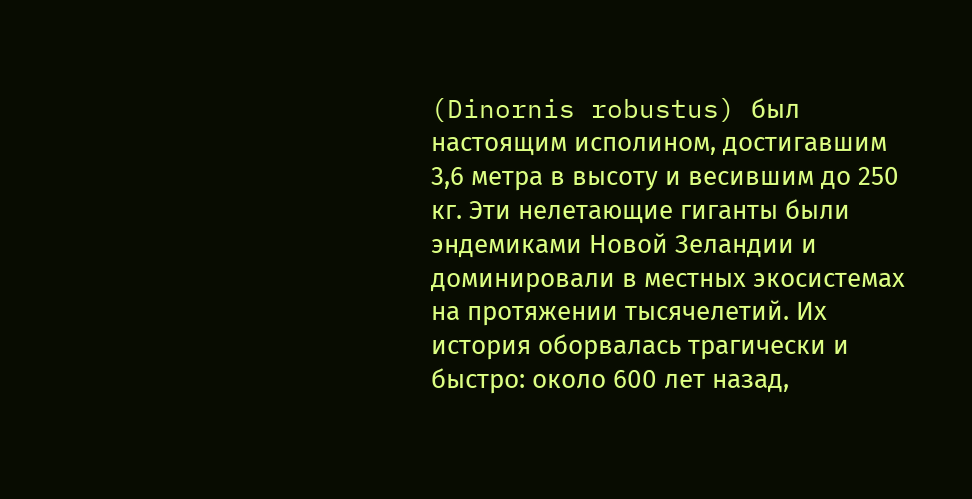(Dinornis robustus) был настоящим исполином, достигавшим 3,6 метра в высоту и весившим до 250 кг. Эти нелетающие гиганты были эндемиками Новой Зеландии и доминировали в местных экосистемах на протяжении тысячелетий. Их история оборвалась трагически и быстро: около 600 лет назад,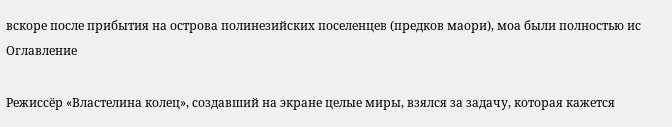вскоре после прибытия на острова полинезийских поселенцев (предков маори), моа были полностью ис
Оглавление

Режиссёр «Властелина колец», создавший на экране целые миры, взялся за задачу, которая кажется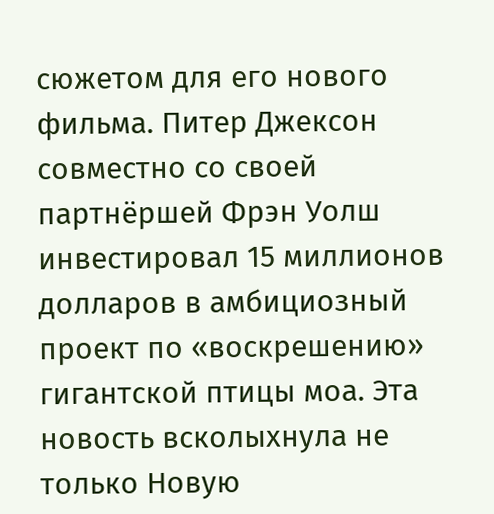сюжетом для его нового фильма. Питер Джексон совместно со своей партнёршей Фрэн Уолш инвестировал 15 миллионов долларов в амбициозный проект по «воскрешению» гигантской птицы моа. Эта новость всколыхнула не только Новую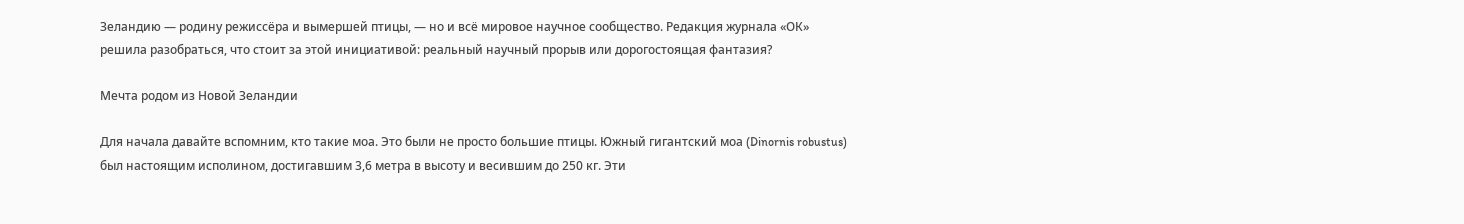Зеландию — родину режиссёра и вымершей птицы, — но и всё мировое научное сообщество. Редакция журнала «ОК» решила разобраться, что стоит за этой инициативой: реальный научный прорыв или дорогостоящая фантазия?

Мечта родом из Новой Зеландии

Для начала давайте вспомним, кто такие моа. Это были не просто большие птицы. Южный гигантский моа (Dinornis robustus) был настоящим исполином, достигавшим 3,6 метра в высоту и весившим до 250 кг. Эти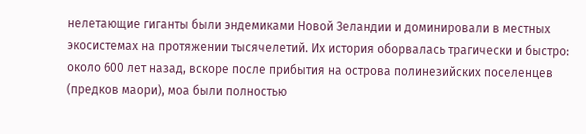нелетающие гиганты были эндемиками Новой Зеландии и доминировали в местных экосистемах на протяжении тысячелетий. Их история оборвалась трагически и быстро: около 600 лет назад, вскоре после прибытия на острова полинезийских поселенцев (предков маори), моа были полностью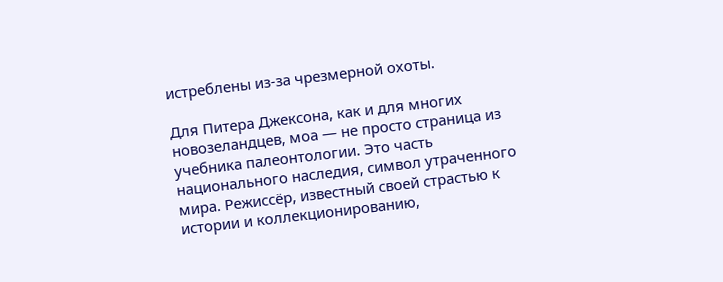истреблены из-за чрезмерной охоты.

Для Питера Джексона, как и для многих новозеландцев, моа — не просто страница из учебника палеонтологии. Это часть национального наследия, символ утраченного мира. Режиссёр, известный своей страстью к истории и коллекционированию,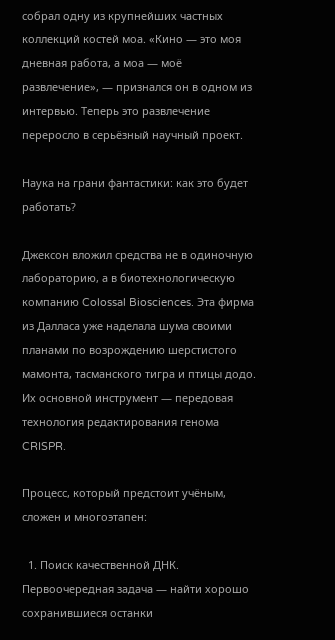собрал одну из крупнейших частных коллекций костей моа. «Кино — это моя дневная работа, а моа — моё развлечение», — признался он в одном из интервью. Теперь это развлечение переросло в серьёзный научный проект.

Наука на грани фантастики: как это будет работать?

Джексон вложил средства не в одиночную лабораторию, а в биотехнологическую компанию Colossal Biosciences. Эта фирма из Далласа уже наделала шума своими планами по возрождению шерстистого мамонта, тасманского тигра и птицы додо. Их основной инструмент — передовая технология редактирования генома CRISPR.

Процесс, который предстоит учёным, сложен и многоэтапен:

  1. Поиск качественной ДНК. Первоочередная задача — найти хорошо сохранившиеся останки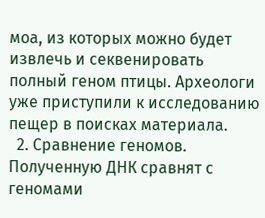моа, из которых можно будет извлечь и секвенировать полный геном птицы. Археологи уже приступили к исследованию пещер в поисках материала.
  2. Сравнение геномов. Полученную ДНК сравнят с геномами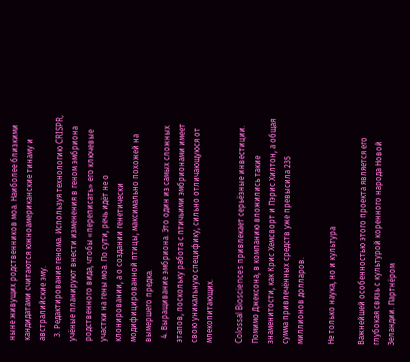ныне живущих родственников моа. Наиболее близкими кандидатами считаются южноамериканские тинаму и австралийские эму.
  3. Редактирование генома. Используя технологию CRISPR, учёные планируют внести изменения в геном эмбриона родственного вида, чтобы «переписать» его ключевые участки на гены моа. По сути, речь идёт не о клонировании, а о создании генетически модифицированной птицы, максимально похожей на вымершего предка.
  4. Выращивание эмбриона. Это один из самых сложных этапов, поскольку работа с птичьими эмбрионами имеет свою уникальную специфику, сильно отличающуюся от млекопитающих.

Colossal Biosciences привлекает серьёзные инвестиции. Помимо Джексона, в компанию вложились такие знаменитости, как Крис Хемсворт и Пэрис Хилтон, а общая сумма привлечённых средств уже превысила 235 миллионов долларов.

Не только наука, но и культура

Важнейшей особенностью этого проекта является его глубокая связь с культурой коренного народа Новой Зеландии. Партнёром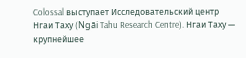Colossal выступает Исследовательский центр Нгаи Таху (Ngāi Tahu Research Centre). Нгаи Таху — крупнейшее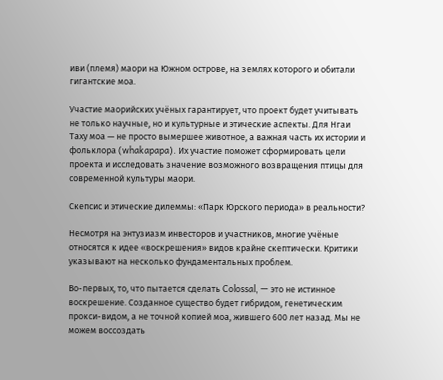иви (племя) маори на Южном острове, на землях которого и обитали гигантские моа.

Участие маорийских учёных гарантирует, что проект будет учитывать не только научные, но и культурные и этические аспекты. Для Нгаи Таху моа — не просто вымершее животное, а важная часть их истории и фольклора (whakapapa). Их участие поможет сформировать цели проекта и исследовать значение возможного возвращения птицы для современной культуры маори.

Скепсис и этические дилеммы: «Парк Юрского периода» в реальности?

Несмотря на энтузиазм инвесторов и участников, многие учёные относятся к идее «воскрешения» видов крайне скептически. Критики указывают на несколько фундаментальных проблем.

Во-первых, то, что пытается сделать Colossal, — это не истинное воскрешение. Созданное существо будет гибридом, генетическим прокси-видом, а не точной копией моа, жившего 600 лет назад. Мы не можем воссоздать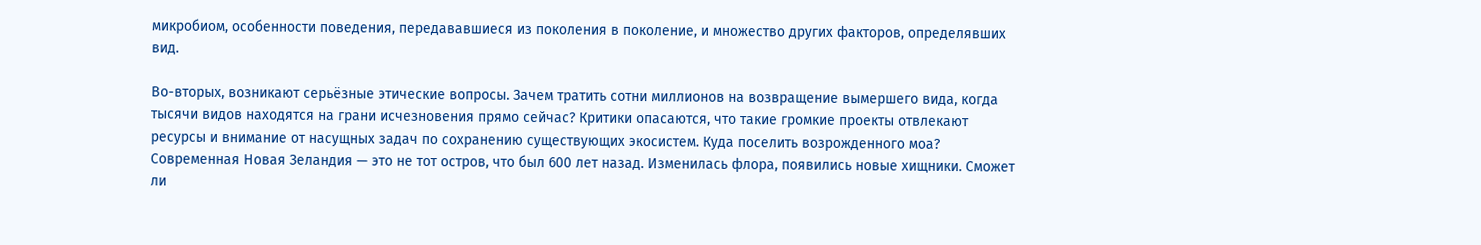микробиом, особенности поведения, передававшиеся из поколения в поколение, и множество других факторов, определявших вид.

Во-вторых, возникают серьёзные этические вопросы. Зачем тратить сотни миллионов на возвращение вымершего вида, когда тысячи видов находятся на грани исчезновения прямо сейчас? Критики опасаются, что такие громкие проекты отвлекают ресурсы и внимание от насущных задач по сохранению существующих экосистем. Куда поселить возрожденного моа? Современная Новая Зеландия — это не тот остров, что был 600 лет назад. Изменилась флора, появились новые хищники. Сможет ли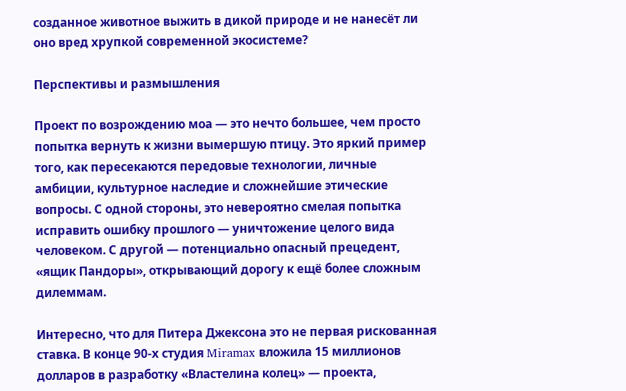созданное животное выжить в дикой природе и не нанесёт ли оно вред хрупкой современной экосистеме?

Перспективы и размышления

Проект по возрождению моа — это нечто большее, чем просто попытка вернуть к жизни вымершую птицу. Это яркий пример того, как пересекаются передовые технологии, личные амбиции, культурное наследие и сложнейшие этические вопросы. С одной стороны, это невероятно смелая попытка исправить ошибку прошлого — уничтожение целого вида человеком. С другой — потенциально опасный прецедент, «ящик Пандоры», открывающий дорогу к ещё более сложным дилеммам.

Интересно, что для Питера Джексона это не первая рискованная ставка. В конце 90-х студия Miramax вложила 15 миллионов долларов в разработку «Властелина колец» — проекта,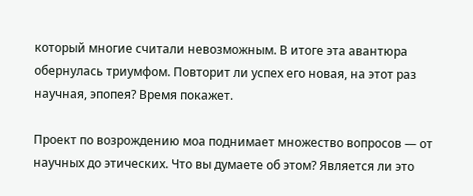который многие считали невозможным. В итоге эта авантюра обернулась триумфом. Повторит ли успех его новая, на этот раз научная, эпопея? Время покажет.

Проект по возрождению моа поднимает множество вопросов — от научных до этических. Что вы думаете об этом? Является ли это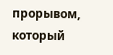прорывом, который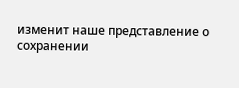изменит наше представление о сохранении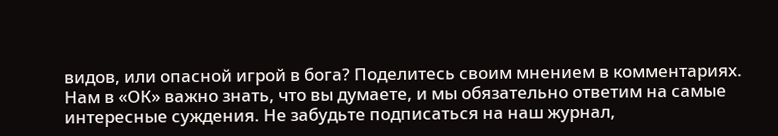видов, или опасной игрой в бога? Поделитесь своим мнением в комментариях. Нам в «ОК» важно знать, что вы думаете, и мы обязательно ответим на самые интересные суждения. Не забудьте подписаться на наш журнал,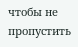чтобы не пропустить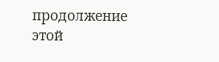продолжение этой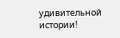удивительной истории!